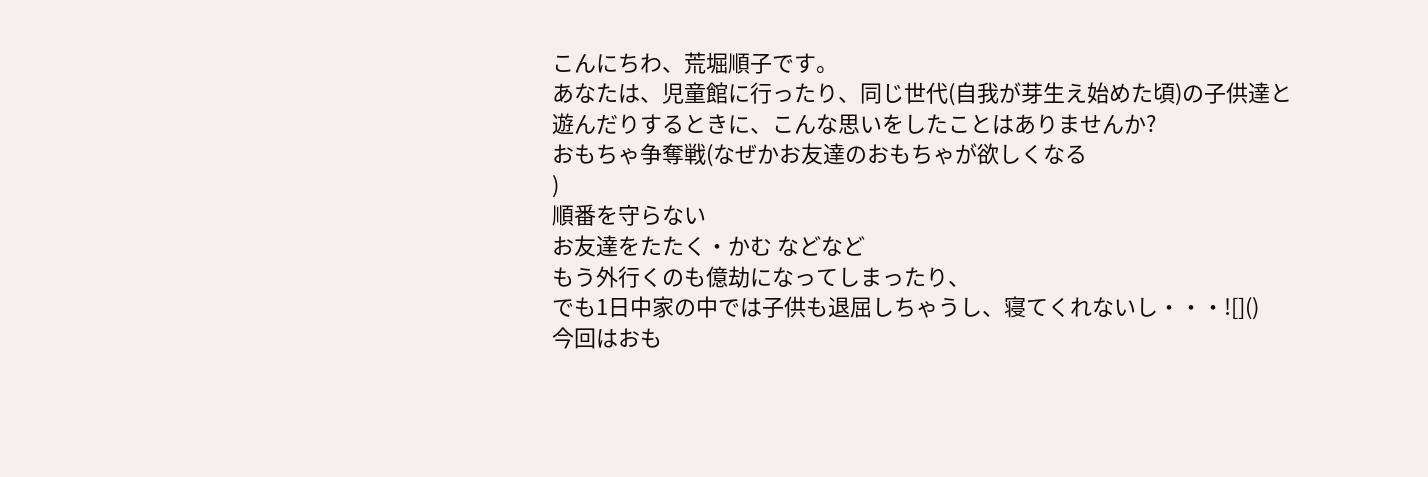こんにちわ、荒堀順子です。
あなたは、児童館に行ったり、同じ世代(自我が芽生え始めた頃)の子供達と
遊んだりするときに、こんな思いをしたことはありませんか?
おもちゃ争奪戦(なぜかお友達のおもちゃが欲しくなる
)
順番を守らない
お友達をたたく・かむ などなど
もう外行くのも億劫になってしまったり、
でも1日中家の中では子供も退屈しちゃうし、寝てくれないし・・・![]()
今回はおも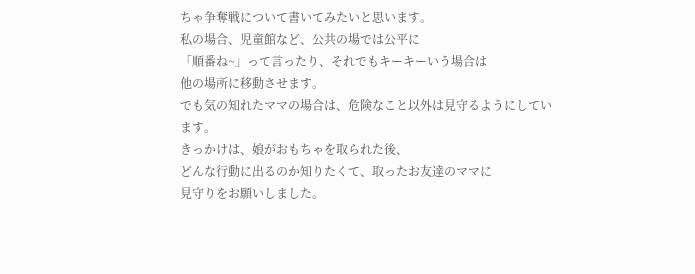ちゃ争奪戦について書いてみたいと思います。
私の場合、児童館など、公共の場では公平に
「順番ね~」って言ったり、それでもキーキーいう場合は
他の場所に移動させます。
でも気の知れたママの場合は、危険なこと以外は見守るようにしています。
きっかけは、娘がおもちゃを取られた後、
どんな行動に出るのか知りたくて、取ったお友達のママに
見守りをお願いしました。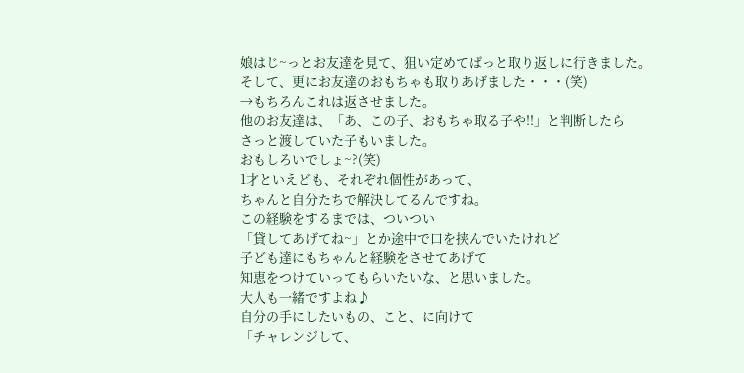娘はじ~っとお友達を見て、狙い定めてばっと取り返しに行きました。
そして、更にお友達のおもちゃも取りあげました・・・(笑)
→もちろんこれは返させました。
他のお友達は、「あ、この子、おもちゃ取る子や!!」と判断したら
さっと渡していた子もいました。
おもしろいでしょ~?(笑)
1才といえども、それぞれ個性があって、
ちゃんと自分たちで解決してるんですね。
この経験をするまでは、ついつい
「貸してあげてね~」とか途中で口を挟んでいたけれど
子ども達にもちゃんと経験をさせてあげて
知恵をつけていってもらいたいな、と思いました。
大人も一緒ですよね♪
自分の手にしたいもの、こと、に向けて
「チャレンジして、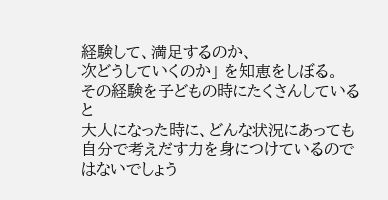経験して、満足するのか、
次どうしていくのか」 を知恵をしぼる。
その経験を子どもの時にたくさんしていると
大人になった時に、どんな状況にあっても
自分で考えだす力を身につけているのではないでしょう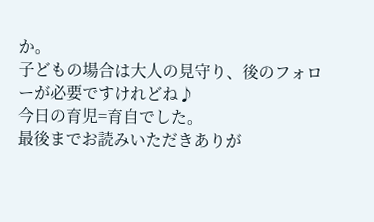か。
子どもの場合は大人の見守り、後のフォローが必要ですけれどね♪
今日の育児=育自でした。
最後までお読みいただきありが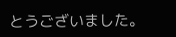とうございました。